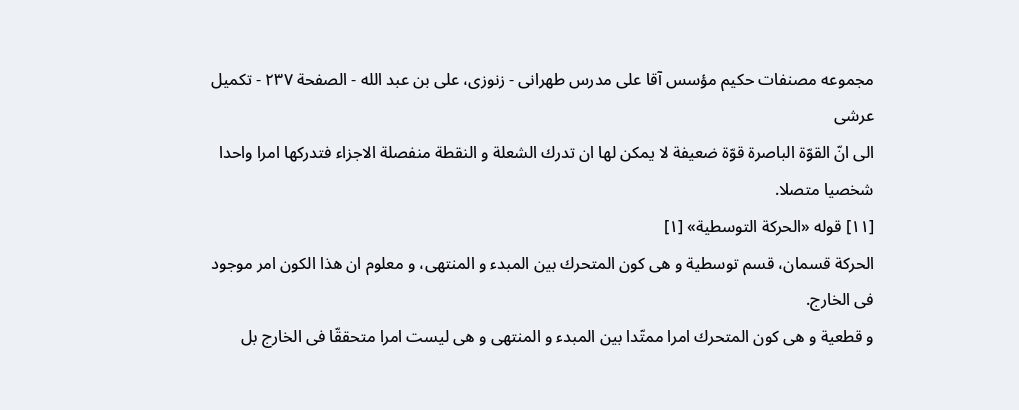مجموعه مصنفات حكيم مؤسس آقا على مدرس طهرانى - زنوزى، على بن عبد الله - الصفحة ٢٣٧ - تكميل عرشى
الى انّ القوّة الباصرة قوّة ضعيفة لا يمكن لها ان تدرك الشعلة و النقطة منفصلة الاجزاء فتدركها امرا واحدا شخصيا متصلا.
[١١] قوله «الحركة التوسطية» [١]
الحركة قسمان، قسم توسطية و هى كون المتحرك بين المبدء و المنتهى، و معلوم ان هذا الكون امر موجود فى الخارج.
و قطعية و هى كون المتحرك امرا ممتّدا بين المبدء و المنتهى و هى ليست امرا متحققّا فى الخارج بل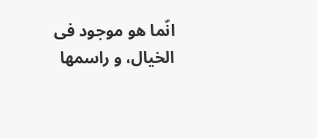انّما هو موجود فى الخيال، و راسمها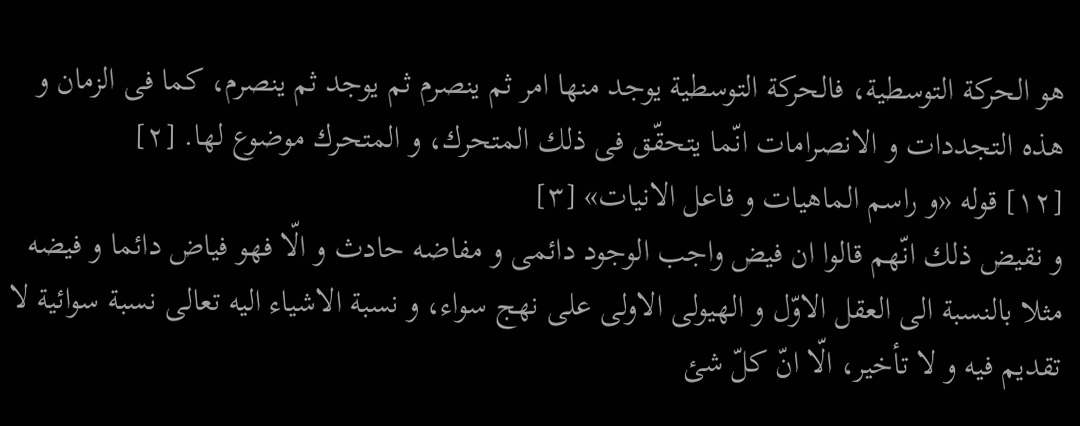هو الحركة التوسطية، فالحركة التوسطية يوجد منها امر ثم ينصرم ثم يوجد ثم ينصرم، كما فى الزمان و هذه التجددات و الانصرامات انّما يتحقّق فى ذلك المتحرك، و المتحرك موضوع لها. [٢]
[١٢] قوله «و راسم الماهيات و فاعل الانيات» [٣]
و نقيض ذلك انّهم قالوا ان فيض واجب الوجود دائمى و مفاضه حادث و الّا فهو فياض دائما و فيضه مثلا بالنسبة الى العقل الاوّل و الهيولى الاولى على نهج سواء، و نسبة الاشياء اليه تعالى نسبة سوائية لا تقديم فيه و لا تأخير، الّا انّ كلّ شئ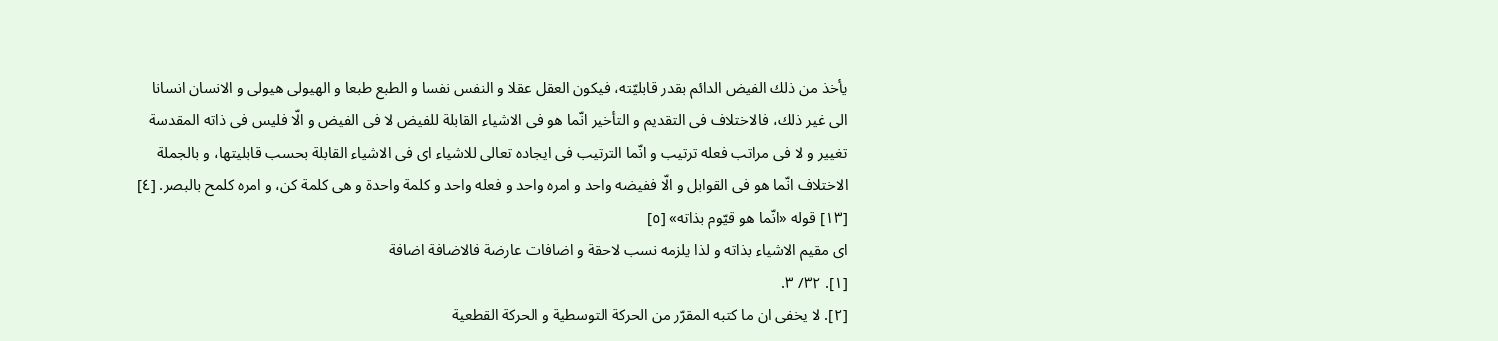يأخذ من ذلك الفيض الدائم بقدر قابليّته، فيكون العقل عقلا و النفس نفسا و الطبع طبعا و الهيولى هيولى و الانسان انسانا الى غير ذلك، فالاختلاف فى التقديم و التأخير انّما هو فى الاشياء القابلة للفيض لا فى الفيض و الّا فليس فى ذاته المقدسة تغيير و لا فى مراتب فعله ترتيب و انّما الترتيب فى ايجاده تعالى للاشياء اى فى الاشياء القابلة بحسب قابليتها، و بالجملة الاختلاف انّما هو فى القوابل و الّا ففيضه واحد و امره واحد و فعله واحد و كلمة واحدة و هى كلمة كن، و امره كلمح بالبصر. [٤]
[١٣] قوله «انّما هو قيّوم بذاته» [٥]
اى مقيم الاشياء بذاته و لذا يلزمه نسب لاحقة و اضافات عارضة فالاضافة اضافة
[١]. ٣٢/ ٣.
[٢]. لا يخفى ان ما كتبه المقرّر من الحركة التوسطية و الحركة القطعية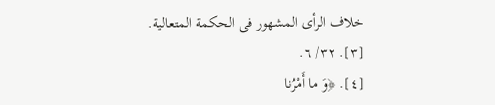خلاف الرأى المشهور فى الحكمة المتعالية.
[٣]. ٣٢/ ٦.
[٤]. ﴿وَ ما أَمْرُنا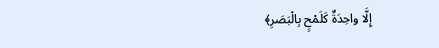إِلَّا واحِدَةٌ كَلَمْحٍ بِالْبَصَرِ﴾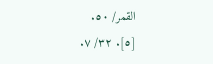القمر/ ٥٠.
[٥]. ٣٢/ ٧.